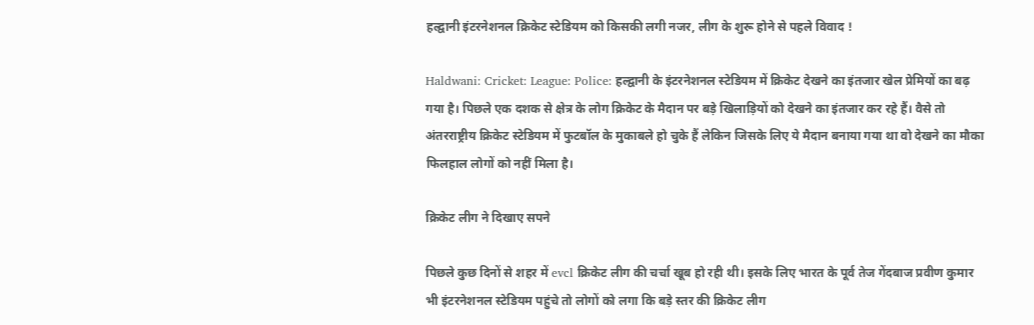हल्द्वानी इंटरनेशनल क्रिकेट स्टेडियम को किसकी लगी नजर, लीग के शुरू होने से पहले विवाद !

Haldwani: Cricket: League: Police: हल्द्वानी के इंटरनेशनल स्टेडियम में क्रिकेट देखने का इंतजार खेल प्रेमियों का बढ़ गया है। पिछले एक दशक से क्षेत्र के लोग क्रिकेट के मैदान पर बड़े खिलाड़ियों को देखने का इंतजार कर रहे हैं। वैसे तो अंतरराष्ट्रीय क्रिकेट स्टेडियम में फुटबॉल के मुकाबले हो चुके हैं लेकिन जिसके लिए ये मैदान बनाया गया था वो देखने का मौका फिलहाल लोगों को नहीं मिला है।

क्रिकेट लीग ने दिखाए सपने

पिछले कुछ दिनों से शहर में evcl क्रिकेट लीग की चर्चा खूब हो रही थी। इसके लिए भारत के पूर्व तेज गेंदबाज प्रवीण कुमार भी इंटरनेशनल स्टेडियम पहुंचे तो लोगों को लगा कि बड़े स्तर की क्रिकेट लीग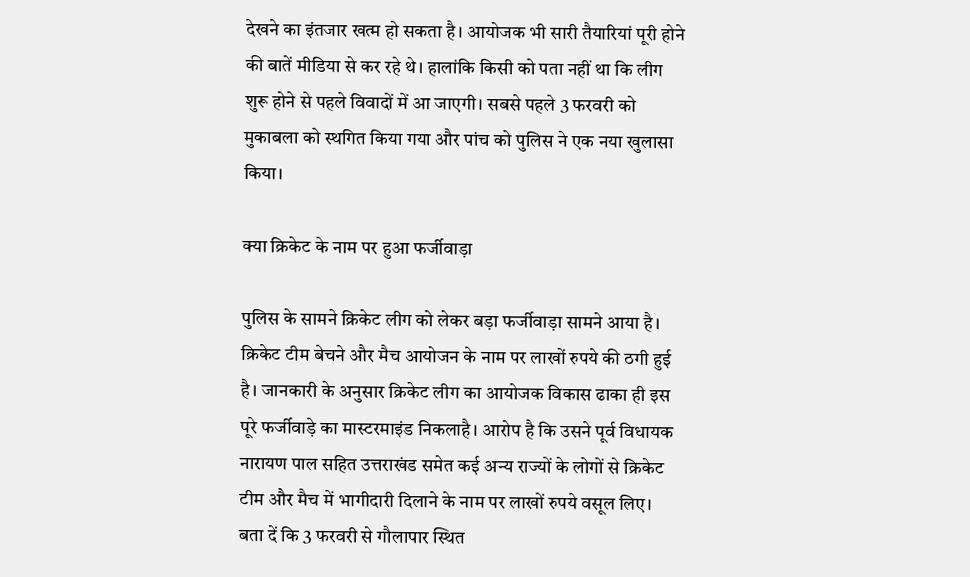देखने का इंतजार खत्म हो सकता है। आयोजक भी सारी तैयारियां पूरी होने की बातें मीडिया से कर रहे थे। हालांकि किसी को पता नहीं था कि लीग शुरू होने से पहले विवादों में आ जाएगी। सबसे पहले 3 फरवरी को मुकाबला को स्थगित किया गया और पांच को पुलिस ने एक नया खुलासा किया।

क्या क्रिकेट के नाम पर हुआ फर्जीवाड़ा

पुलिस के सामने क्रिकेट लीग को लेकर बड़ा फर्जीवाड़ा सामने आया है। क्रिकेट टीम बेचने और मैच आयोजन के नाम पर लाखों रुपये की ठगी हुई है। जानकारी के अनुसार क्रिकेट लीग का आयोजक विकास ढाका ही इस पूरे फर्जीवाड़े का मास्टरमाइंड निकलाहै। आरोप है कि उसने पूर्व विधायक नारायण पाल सहित उत्तराखंड समेत कई अन्य राज्यों के लोगों से क्रिकेट टीम और मैच में भागीदारी दिलाने के नाम पर लाखों रुपये वसूल लिए।
बता दें कि 3 फरवरी से गौलापार स्थित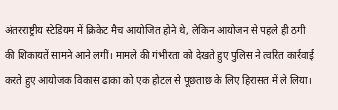अंतरराष्ट्रीय स्टेडियम में क्रिकेट मैच आयोजित होने थे, लेकिन आयोजन से पहले ही ठगी की शिकायतें सामने आने लगीं। मामले की गंभीरता को देखते हुए पुलिस ने त्वरित कार्रवाई करते हुए आयोजक विकास ढाका को एक होटल से पूछताछ के लिए हिरासत में ले लिया।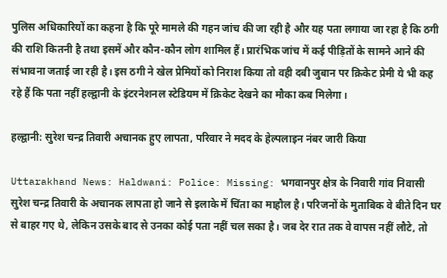पुलिस अधिकारियों का कहना है कि पूरे मामले की गहन जांच की जा रही है और यह पता लगाया जा रहा है कि ठगी की राशि कितनी है तथा इसमें और कौन-कौन लोग शामिल हैं। प्रारंभिक जांच में कई पीड़ितों के सामने आने की संभावना जताई जा रही है। इस ठगी ने खेल प्रेमियों को निराश किया तो वही दबी जुबान पर क्रिकेट प्रेमी ये भी कह रहे हैं कि पता नहीं हल्द्वानी के इंटरनेशनल स्टेडियम में क्रिकेट देखने का मौका कब मिलेगा।

हल्द्वानी: सुरेश चन्द्र तिवारी अचानक हुए लापता, परिवार ने मदद के हेल्पलाइन नंबर जारी किया

Uttarakhand News: Haldwani: Police: Missing: भगवानपुर क्षेत्र के निवारी गांव निवासी सुरेश चन्द्र तिवारी के अचानक लापता हो जाने से इलाके में चिंता का माहौल है। परिजनों के मुताबिक वे बीते दिन घर से बाहर गए थे, लेकिन उसके बाद से उनका कोई पता नहीं चल सका है। जब देर रात तक वे वापस नहीं लौटे, तो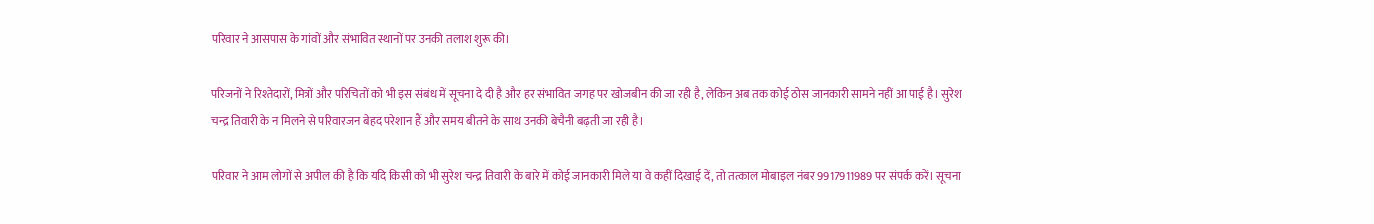परिवार ने आसपास के गांवों और संभावित स्थानों पर उनकी तलाश शुरू की।

परिजनों ने रिश्तेदारों, मित्रों और परिचितों को भी इस संबंध में सूचना दे दी है और हर संभावित जगह पर खोजबीन की जा रही है, लेकिन अब तक कोई ठोस जानकारी सामने नहीं आ पाई है। सुरेश चन्द्र तिवारी के न मिलने से परिवारजन बेहद परेशान हैं और समय बीतने के साथ उनकी बेचैनी बढ़ती जा रही है।

परिवार ने आम लोगों से अपील की है कि यदि किसी को भी सुरेश चन्द्र तिवारी के बारे में कोई जानकारी मिले या वे कहीं दिखाई दें, तो तत्काल मोबाइल नंबर 9917911989 पर संपर्क करें। सूचना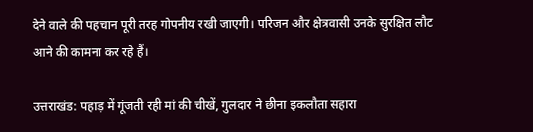देने वाले की पहचान पूरी तरह गोपनीय रखी जाएगी। परिजन और क्षेत्रवासी उनके सुरक्षित लौट आने की कामना कर रहे हैं।

उत्तराखंड: पहाड़ में गूंजती रही मां की चीखें, गुलदार ने छीना इकलौता सहारा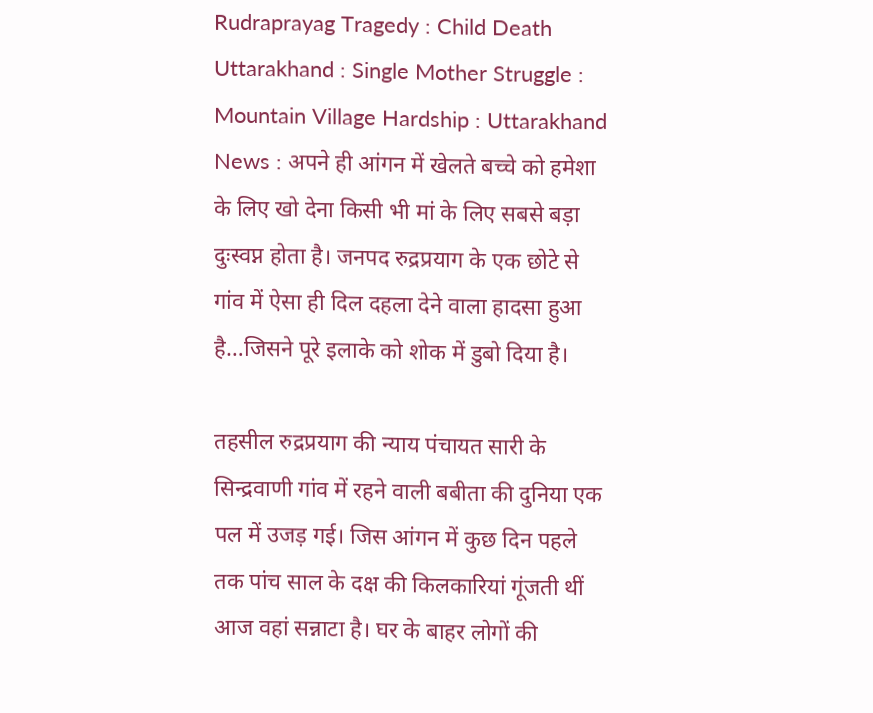Rudraprayag Tragedy : Child Death Uttarakhand : Single Mother Struggle : Mountain Village Hardship : Uttarakhand News : अपने ही आंगन में खेलते बच्चे को हमेशा के लिए खो देना किसी भी मां के लिए सबसे बड़ा दुःस्वप्न होता है। जनपद रुद्रप्रयाग के एक छोटे से गांव में ऐसा ही दिल दहला देने वाला हादसा हुआ है…जिसने पूरे इलाके को शोक में डुबो दिया है।

तहसील रुद्रप्रयाग की न्याय पंचायत सारी के सिन्द्रवाणी गांव में रहने वाली बबीता की दुनिया एक पल में उजड़ गई। जिस आंगन में कुछ दिन पहले तक पांच साल के दक्ष की किलकारियां गूंजती थीं आज वहां सन्नाटा है। घर के बाहर लोगों की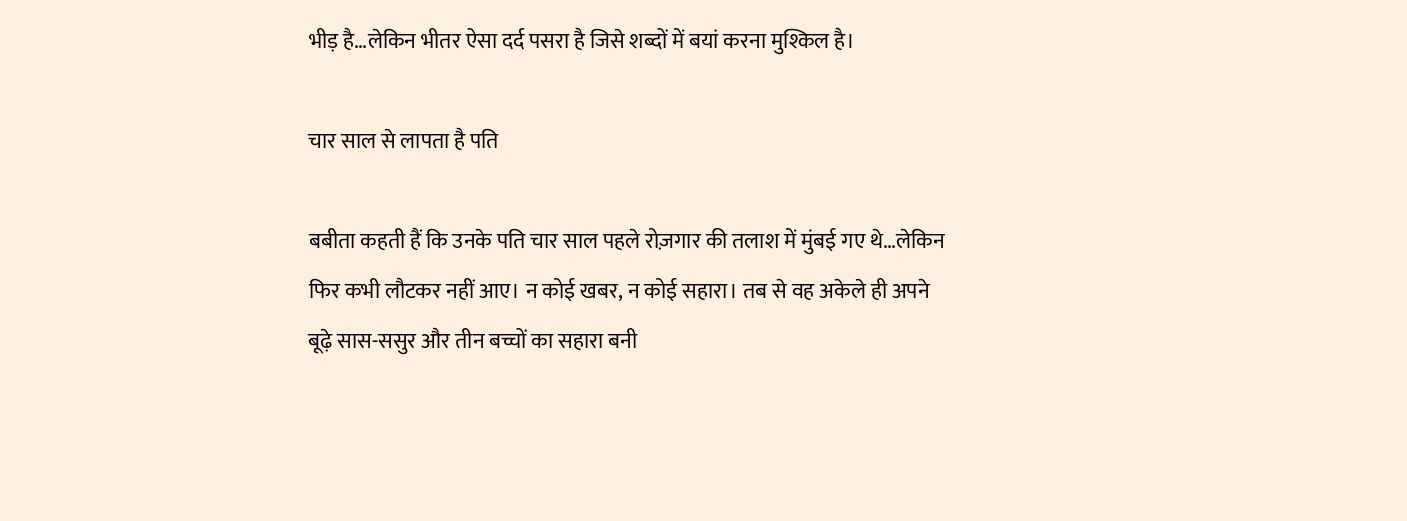भीड़ है…लेकिन भीतर ऐसा दर्द पसरा है जिसे शब्दों में बयां करना मुश्किल है।

चार साल से लापता है पति

बबीता कहती हैं कि उनके पति चार साल पहले रोज़गार की तलाश में मुंबई गए थे…लेकिन फिर कभी लौटकर नहीं आए। न कोई खबर, न कोई सहारा। तब से वह अकेले ही अपने बूढ़े सास-ससुर और तीन बच्चों का सहारा बनी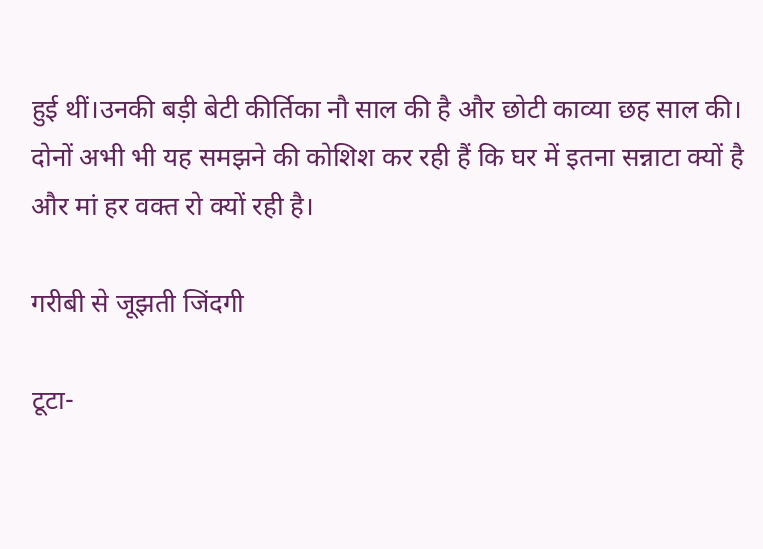हुई थीं।उनकी बड़ी बेटी कीर्तिका नौ साल की है और छोटी काव्या छह साल की। दोनों अभी भी यह समझने की कोशिश कर रही हैं कि घर में इतना सन्नाटा क्यों है और मां हर वक्त रो क्यों रही है।

गरीबी से जूझती जिंदगी

टूटा-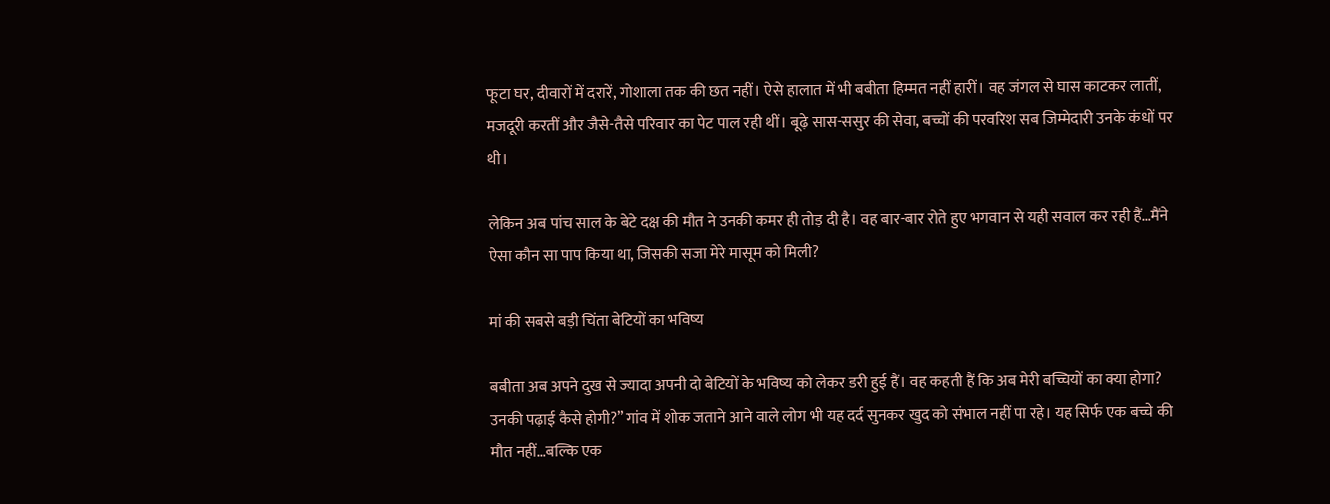फूटा घर, दीवारों में दरारें, गोशाला तक की छत नहीं। ऐसे हालात में भी बबीता हिम्मत नहीं हारीं। वह जंगल से घास काटकर लातीं, मजदूरी करतीं और जैसे-तैसे परिवार का पेट पाल रही थीं। बूढ़े सास-ससुर की सेवा, बच्चों की परवरिश सब जिम्मेदारी उनके कंधों पर थी।

लेकिन अब पांच साल के बेटे दक्ष की मौत ने उनकी कमर ही तोड़ दी है। वह बार-बार रोते हुए भगवान से यही सवाल कर रही हैं…मैंने ऐसा कौन सा पाप किया था, जिसकी सजा मेरे मासूम को मिली?

मां की सबसे बड़ी चिंता बेटियों का भविष्य

बबीता अब अपने दुख से ज्यादा अपनी दो बेटियों के भविष्य को लेकर डरी हुई हैं। वह कहती हैं कि अब मेरी बच्चियों का क्या होगा? उनकी पढ़ाई कैसे होगी?” गांव में शोक जताने आने वाले लोग भी यह दर्द सुनकर खुद को संभाल नहीं पा रहे। यह सिर्फ एक बच्चे की मौत नहीं…बल्कि एक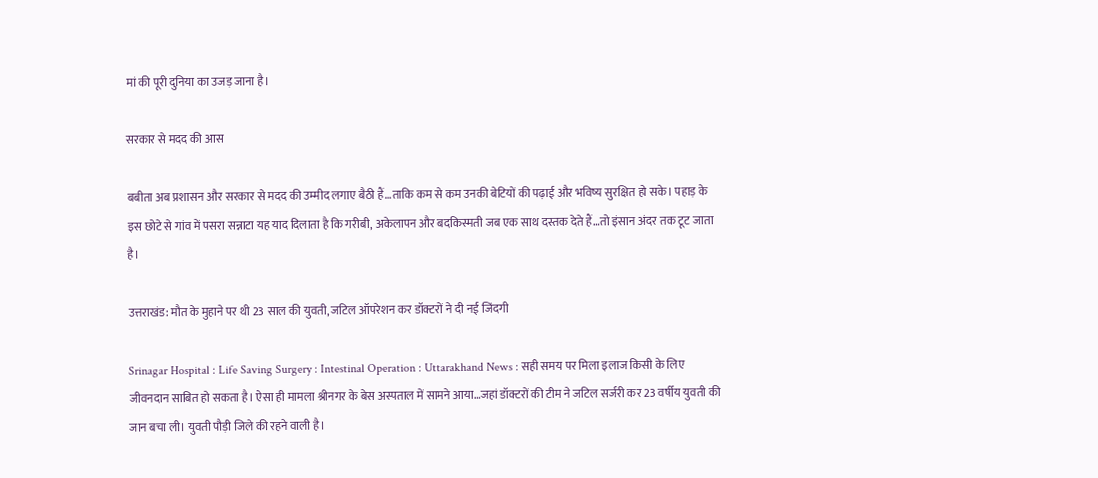मां की पूरी दुनिया का उजड़ जाना है।

सरकार से मदद की आस

बबीता अब प्रशासन और सरकार से मदद की उम्मीद लगाए बैठी हैं…ताकि कम से कम उनकी बेटियों की पढ़ाई और भविष्य सुरक्षित हो सके। पहाड़ के इस छोटे से गांव में पसरा सन्नाटा यह याद दिलाता है कि गरीबी, अकेलापन और बदकिस्मती जब एक साथ दस्तक देते हैं…तो इंसान अंदर तक टूट जाता है।

उत्तराखंड: मौत के मुहाने पर थी 23 साल की युवती, जटिल ऑपरेशन कर डॉक्टरों ने दी नई जिंदगी

Srinagar Hospital : Life Saving Surgery : Intestinal Operation : Uttarakhand News : सही समय पर मिला इलाज किसी के लिए जीवनदान साबित हो सकता है। ऐसा ही मामला श्रीनगर के बेस अस्पताल में सामने आया…जहां डॉक्टरों की टीम ने जटिल सर्जरी कर 23 वर्षीय युवती की जान बचा ली। युवती पौड़ी जिले की रहने वाली है।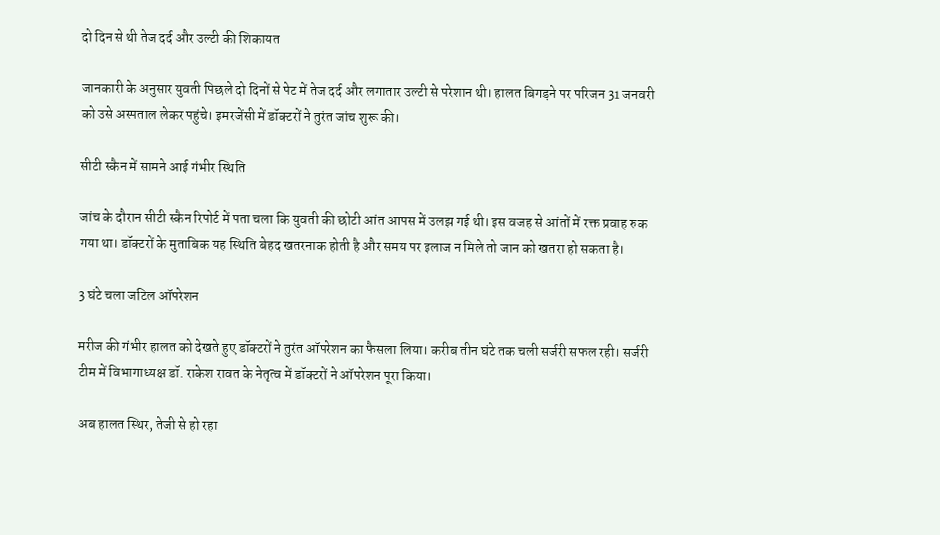दो दिन से थी तेज दर्द और उल्टी की शिकायत

जानकारी के अनुसार युवती पिछले दो दिनों से पेट में तेज दर्द और लगातार उल्टी से परेशान थी। हालत बिगड़ने पर परिजन 31 जनवरी को उसे अस्पताल लेकर पहुंचे। इमरजेंसी में डॉक्टरों ने तुरंत जांच शुरू की।

सीटी स्कैन में सामने आई गंभीर स्थिति

जांच के दौरान सीटी स्कैन रिपोर्ट में पता चला कि युवती की छोटी आंत आपस में उलझ गई थी। इस वजह से आंतों में रक्त प्रवाह रुक गया था। डॉक्टरों के मुताबिक यह स्थिति बेहद खतरनाक होती है और समय पर इलाज न मिले तो जान को खतरा हो सकता है।

3 घंटे चला जटिल ऑपरेशन

मरीज की गंभीर हालत को देखते हुए डॉक्टरों ने तुरंत ऑपरेशन का फैसला लिया। करीब तीन घंटे तक चली सर्जरी सफल रही। सर्जरी टीम में विभागाध्यक्ष डॉ. राकेश रावत के नेतृत्व में डॉक्टरों ने ऑपरेशन पूरा किया।

अब हालत स्थिर, तेजी से हो रहा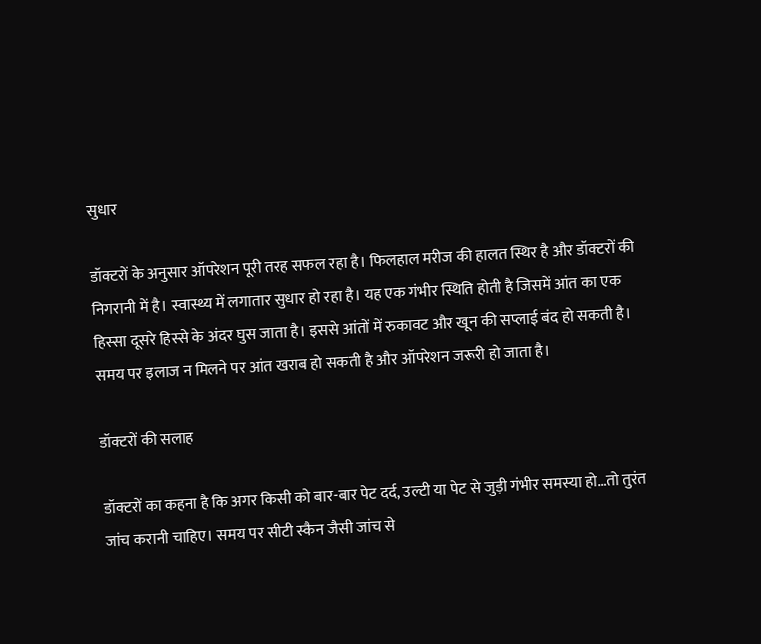सुधार

डॉक्टरों के अनुसार ऑपरेशन पूरी तरह सफल रहा है। फिलहाल मरीज की हालत स्थिर है और डॉक्टरों की निगरानी में है। स्वास्थ्य में लगातार सुधार हो रहा है। यह एक गंभीर स्थिति होती है जिसमें आंत का एक हिस्सा दूसरे हिस्से के अंदर घुस जाता है। इससे आंतों में रुकावट और खून की सप्लाई बंद हो सकती है। समय पर इलाज न मिलने पर आंत खराब हो सकती है और ऑपरेशन जरूरी हो जाता है।

डॉक्टरों की सलाह

डॉक्टरों का कहना है कि अगर किसी को बार-बार पेट दर्द, उल्टी या पेट से जुड़ी गंभीर समस्या हो…तो तुरंत जांच करानी चाहिए। समय पर सीटी स्कैन जैसी जांच से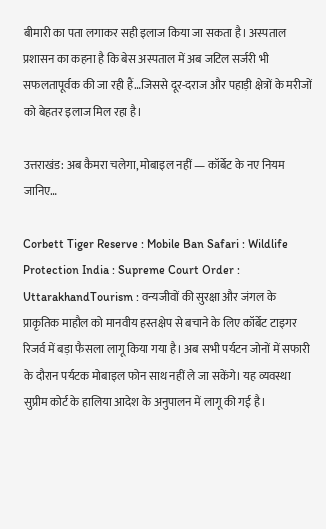बीमारी का पता लगाकर सही इलाज किया जा सकता है। अस्पताल प्रशासन का कहना है कि बेस अस्पताल में अब जटिल सर्जरी भी सफलतापूर्वक की जा रही हैं…जिससे दूर-दराज और पहाड़ी क्षेत्रों के मरीजों को बेहतर इलाज मिल रहा है।

उत्तराखंड: अब कैमरा चलेगा, मोबाइल नहीं — कॉर्बेट के नए नियम जानिए…

Corbett Tiger Reserve : Mobile Ban Safari : Wildlife Protection India : Supreme Court Order : UttarakhandTourism : वन्यजीवों की सुरक्षा और जंगल के प्राकृतिक माहौल को मानवीय हस्तक्षेप से बचाने के लिए कॉर्बेट टाइगर रिजर्व में बड़ा फैसला लागू किया गया है। अब सभी पर्यटन जोनों में सफारी के दौरान पर्यटक मोबाइल फोन साथ नहीं ले जा सकेंगे। यह व्यवस्था सुप्रीम कोर्ट के हालिया आदेश के अनुपालन में लागू की गई है।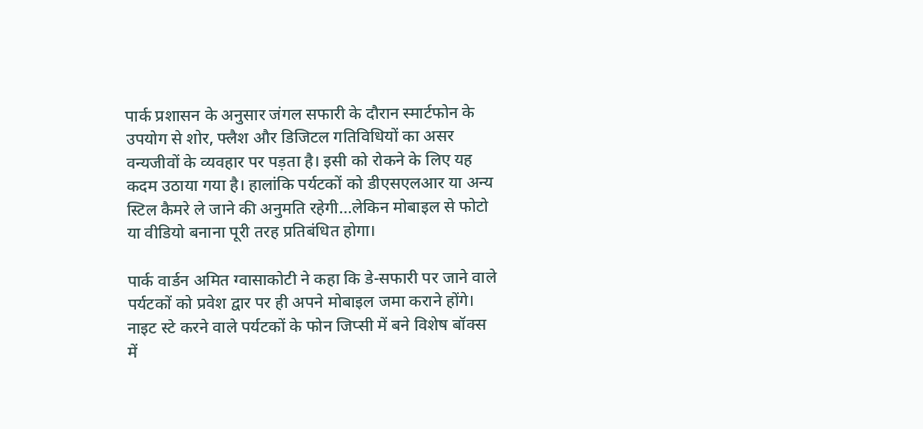पार्क प्रशासन के अनुसार जंगल सफारी के दौरान स्मार्टफोन के उपयोग से शोर, फ्लैश और डिजिटल गतिविधियों का असर वन्यजीवों के व्यवहार पर पड़ता है। इसी को रोकने के लिए यह कदम उठाया गया है। हालांकि पर्यटकों को डीएसएलआर या अन्य स्टिल कैमरे ले जाने की अनुमति रहेगी…लेकिन मोबाइल से फोटो या वीडियो बनाना पूरी तरह प्रतिबंधित होगा।

पार्क वार्डन अमित ग्वासाकोटी ने कहा कि डे-सफारी पर जाने वाले पर्यटकों को प्रवेश द्वार पर ही अपने मोबाइल जमा कराने होंगे। नाइट स्टे करने वाले पर्यटकों के फोन जिप्सी में बने विशेष बॉक्स में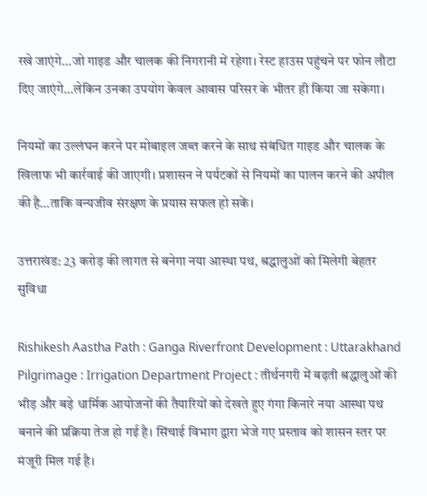रखे जाएंगे…जो गाइड और चालक की निगरानी में रहेगा। रेस्ट हाउस पहुंचने पर फोन लौटा दिए जाएंगे…लेकिन उनका उपयोग केवल आवास परिसर के भीतर ही किया जा सकेगा।

नियमों का उल्लंघन करने पर मोबाइल जब्त करने के साथ संबंधित गाइड और चालक के खिलाफ भी कार्रवाई की जाएगी। प्रशासन ने पर्यटकों से नियमों का पालन करने की अपील की है…ताकि वन्यजीव संरक्षण के प्रयास सफल हो सकें।

उत्तराखंड: 23 करोड़ की लागत से बनेगा नया आस्था पथ, श्रद्धालुओं को मिलेगी बेहतर सुविधा

Rishikesh Aastha Path : Ganga Riverfront Development : Uttarakhand Pilgrimage : Irrigation Department Project : तीर्थनगरी में बढ़ती श्रद्धालुओं की भीड़ और बड़े धार्मिक आयोजनों की तैयारियों को देखते हुए गंगा किनारे नया आस्था पथ बनाने की प्रक्रिया तेज हो गई है। सिंचाई विभाग द्वारा भेजे गए प्रस्ताव को शासन स्तर पर मंजूरी मिल गई है।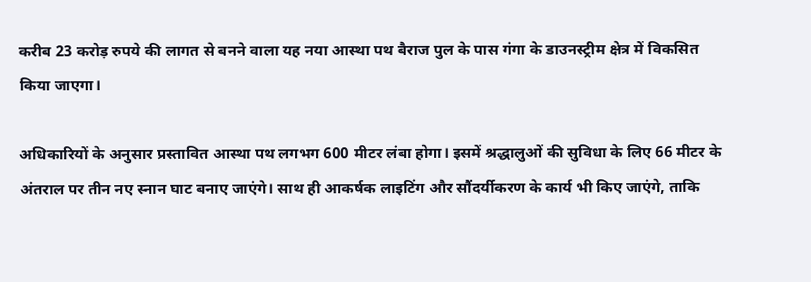करीब 23 करोड़ रुपये की लागत से बनने वाला यह नया आस्था पथ बैराज पुल के पास गंगा के डाउनस्ट्रीम क्षेत्र में विकसित किया जाएगा।

अधिकारियों के अनुसार प्रस्तावित आस्था पथ लगभग 600 मीटर लंबा होगा। इसमें श्रद्धालुओं की सुविधा के लिए 66 मीटर के अंतराल पर तीन नए स्नान घाट बनाए जाएंगे। साथ ही आकर्षक लाइटिंग और सौंदर्यीकरण के कार्य भी किए जाएंगे, ताकि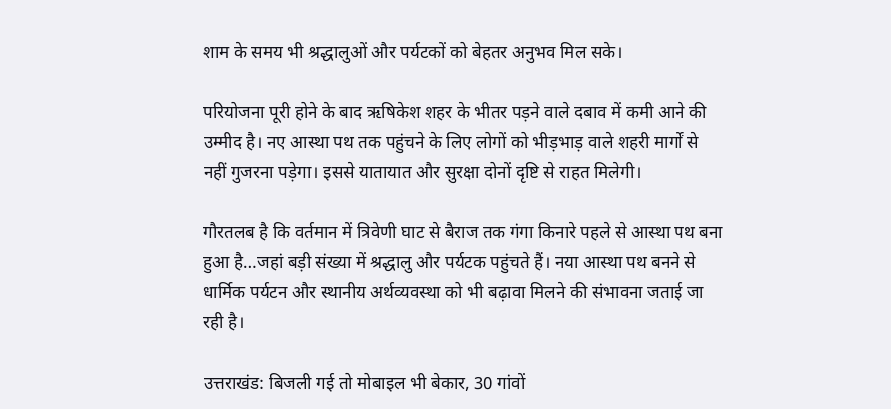शाम के समय भी श्रद्धालुओं और पर्यटकों को बेहतर अनुभव मिल सके।

परियोजना पूरी होने के बाद ऋषिकेश शहर के भीतर पड़ने वाले दबाव में कमी आने की उम्मीद है। नए आस्था पथ तक पहुंचने के लिए लोगों को भीड़भाड़ वाले शहरी मार्गों से नहीं गुजरना पड़ेगा। इससे यातायात और सुरक्षा दोनों दृष्टि से राहत मिलेगी।

गौरतलब है कि वर्तमान में त्रिवेणी घाट से बैराज तक गंगा किनारे पहले से आस्था पथ बना हुआ है…जहां बड़ी संख्या में श्रद्धालु और पर्यटक पहुंचते हैं। नया आस्था पथ बनने से धार्मिक पर्यटन और स्थानीय अर्थव्यवस्था को भी बढ़ावा मिलने की संभावना जताई जा रही है।

उत्तराखंड: बिजली गई तो मोबाइल भी बेकार, 30 गांवों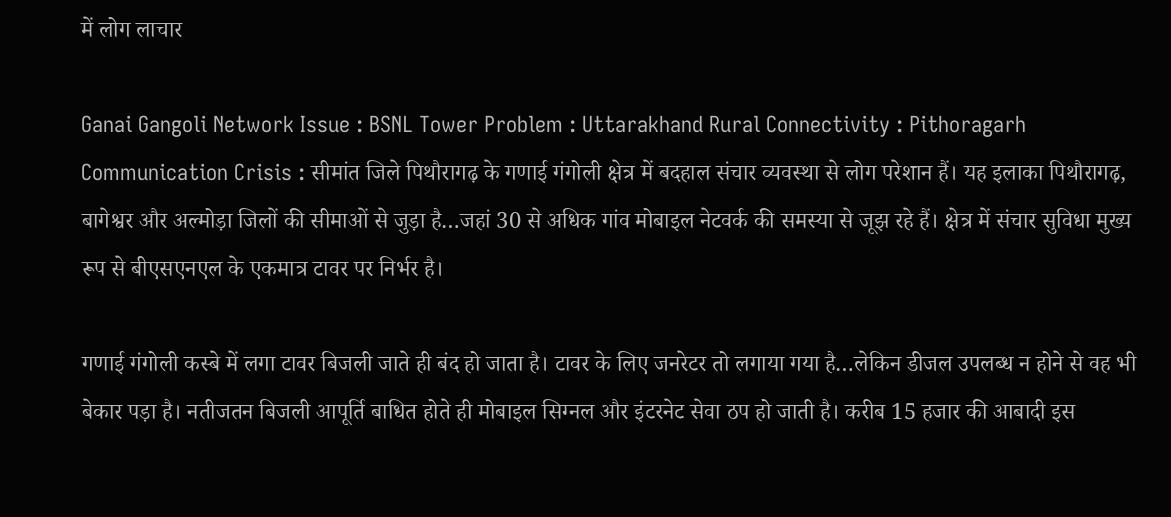में लोग लाचार

Ganai Gangoli Network Issue : BSNL Tower Problem : Uttarakhand Rural Connectivity : Pithoragarh Communication Crisis : सीमांत जिले पिथौरागढ़ के गणाई गंगोली क्षेत्र में बदहाल संचार व्यवस्था से लोग परेशान हैं। यह इलाका पिथौरागढ़, बागेश्वर और अल्मोड़ा जिलों की सीमाओं से जुड़ा है…जहां 30 से अधिक गांव मोबाइल नेटवर्क की समस्या से जूझ रहे हैं। क्षेत्र में संचार सुविधा मुख्य रूप से बीएसएनएल के एकमात्र टावर पर निर्भर है।

गणाई गंगोली कस्बे में लगा टावर बिजली जाते ही बंद हो जाता है। टावर के लिए जनरेटर तो लगाया गया है…लेकिन डीजल उपलब्ध न होने से वह भी बेकार पड़ा है। नतीजतन बिजली आपूर्ति बाधित होते ही मोबाइल सिग्नल और इंटरनेट सेवा ठप हो जाती है। करीब 15 हजार की आबादी इस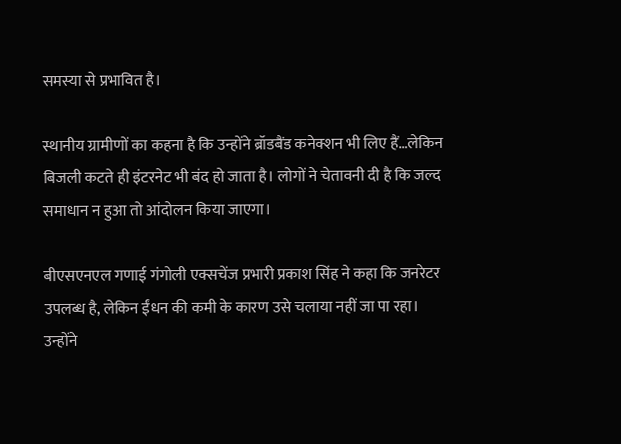समस्या से प्रभावित है।

स्थानीय ग्रामीणों का कहना है कि उन्होंने ब्रॉडबैंड कनेक्शन भी लिए हैं…लेकिन बिजली कटते ही इंटरनेट भी बंद हो जाता है। लोगों ने चेतावनी दी है कि जल्द समाधान न हुआ तो आंदोलन किया जाएगा।

बीएसएनएल गणाई गंगोली एक्सचेंज प्रभारी प्रकाश सिंह ने कहा कि जनरेटर उपलब्ध है, लेकिन ईंधन की कमी के कारण उसे चलाया नहीं जा पा रहा। उन्होंने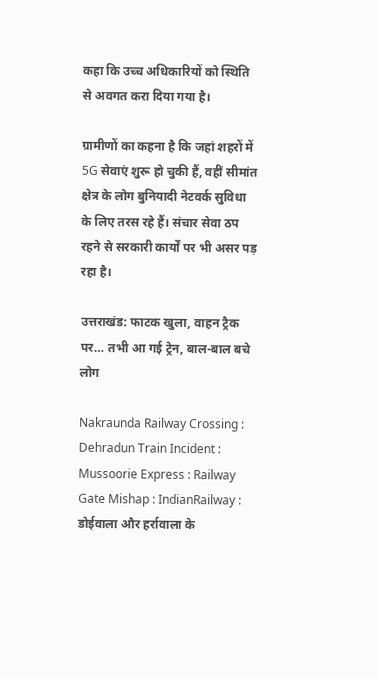कहा कि उच्च अधिकारियों को स्थिति से अवगत करा दिया गया है।

ग्रामीणों का कहना है कि जहां शहरों में 5G सेवाएं शुरू हो चुकी हैं, वहीं सीमांत क्षेत्र के लोग बुनियादी नेटवर्क सुविधा के लिए तरस रहे हैं। संचार सेवा ठप रहने से सरकारी कार्यों पर भी असर पड़ रहा है।

उत्तराखंड: फाटक खुला, वाहन ट्रैक पर… तभी आ गई ट्रेन, बाल-बाल बचे लोग

Nakraunda Railway Crossing : Dehradun Train Incident : Mussoorie Express : Railway Gate Mishap : IndianRailway : डोईवाला और हर्रावाला के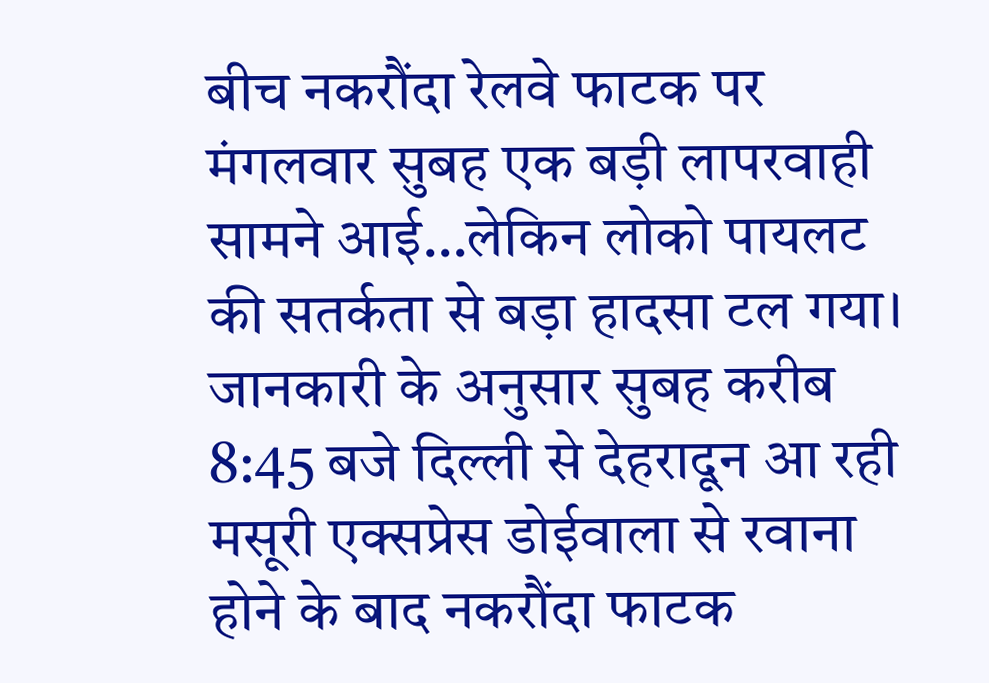बीच नकरौंदा रेलवे फाटक पर मंगलवार सुबह एक बड़ी लापरवाही सामने आई…लेकिन लोको पायलट की सतर्कता से बड़ा हादसा टल गया। जानकारी के अनुसार सुबह करीब 8:45 बजे दिल्ली से देहरादून आ रही मसूरी एक्सप्रेस डोईवाला से रवाना होने के बाद नकरौंदा फाटक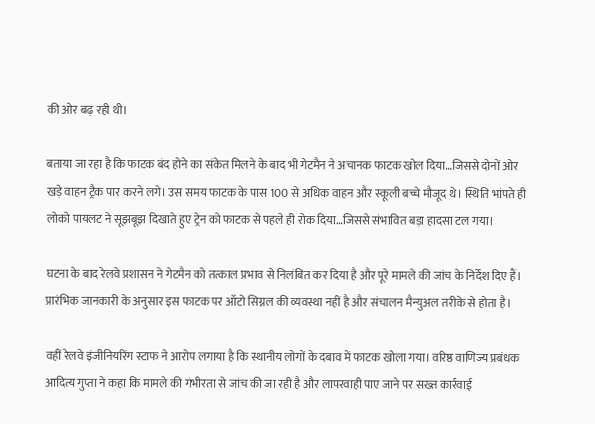की ओर बढ़ रही थी।

बताया जा रहा है कि फाटक बंद होने का संकेत मिलने के बाद भी गेटमैन ने अचानक फाटक खोल दिया…जिससे दोनों ओर खड़े वाहन ट्रैक पार करने लगे। उस समय फाटक के पास 100 से अधिक वाहन और स्कूली बच्चे मौजूद थे। स्थिति भांपते ही लोको पायलट ने सूझबूझ दिखाते हुए ट्रेन को फाटक से पहले ही रोक दिया…जिससे संभावित बड़ा हादसा टल गया।

घटना के बाद रेलवे प्रशासन ने गेटमैन को तत्काल प्रभाव से निलंबित कर दिया है और पूरे मामले की जांच के निर्देश दिए हैं। प्रारंभिक जानकारी के अनुसार इस फाटक पर ऑटो सिग्नल की व्यवस्था नहीं है और संचालन मैन्युअल तरीके से होता है।

वहीं रेलवे इंजीनियरिंग स्टाफ ने आरोप लगाया है कि स्थानीय लोगों के दबाव में फाटक खोला गया। वरिष्ठ वाणिज्य प्रबंधक आदित्य गुप्ता ने कहा कि मामले की गंभीरता से जांच की जा रही है और लापरवाही पाए जाने पर सख्त कार्रवाई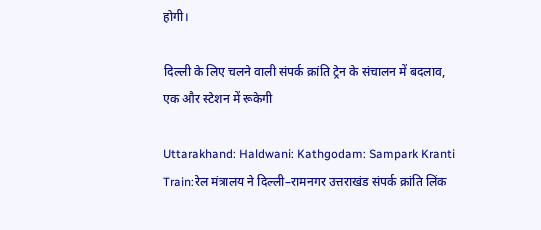होगी।

दिल्ली के लिए चलने वाली संपर्क क्रांति ट्रेन के संचालन में बदलाव, एक और स्टेशन में रूकेगी

Uttarakhand: Haldwani: Kathgodam: Sampark Kranti Train:रेल मंत्रालय ने दिल्ली–रामनगर उत्तराखंड संपर्क क्रांति लिंक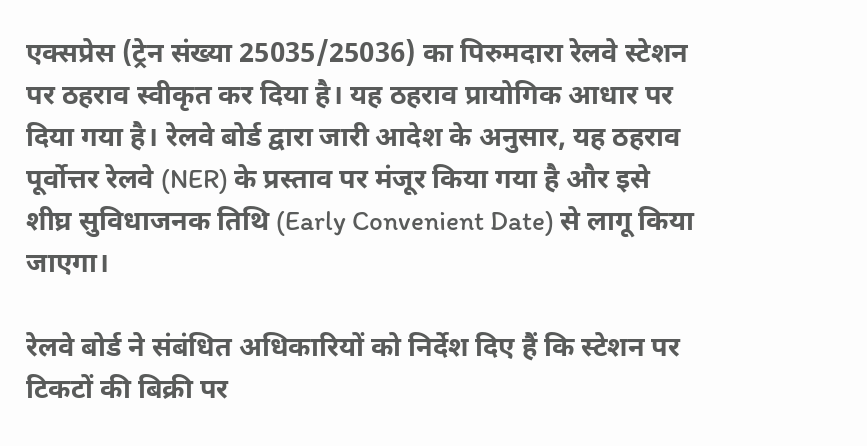एक्सप्रेस (ट्रेन संख्या 25035/25036) का पिरुमदारा रेलवे स्टेशन पर ठहराव स्वीकृत कर दिया है। यह ठहराव प्रायोगिक आधार पर दिया गया है। रेलवे बोर्ड द्वारा जारी आदेश के अनुसार, यह ठहराव पूर्वोत्तर रेलवे (NER) के प्रस्ताव पर मंजूर किया गया है और इसे शीघ्र सुविधाजनक तिथि (Early Convenient Date) से लागू किया जाएगा।

रेलवे बोर्ड ने संबंधित अधिकारियों को निर्देश दिए हैं कि स्टेशन पर टिकटों की बिक्री पर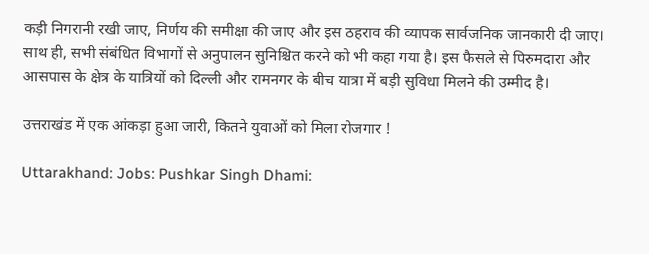कड़ी निगरानी रखी जाए, निर्णय की समीक्षा की जाए और इस ठहराव की व्यापक सार्वजनिक जानकारी दी जाए। साथ ही, सभी संबंधित विभागों से अनुपालन सुनिश्चित करने को भी कहा गया है। इस फैसले से पिरुमदारा और आसपास के क्षेत्र के यात्रियों को दिल्ली और रामनगर के बीच यात्रा में बड़ी सुविधा मिलने की उम्मीद है।

उत्तराखंड में एक आंकड़ा हुआ जारी, कितने युवाओं को मिला रोजगार !

Uttarakhand: Jobs: Pushkar Singh Dhami: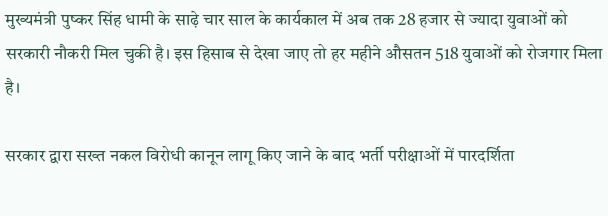मुख्यमंत्री पुष्कर सिंह धामी के साढ़े चार साल के कार्यकाल में अब तक 28 हजार से ज्यादा युवाओं को सरकारी नौकरी मिल चुकी है। इस हिसाब से देखा जाए तो हर महीने औसतन 518 युवाओं को रोजगार मिला है।

सरकार द्वारा सख्त नकल विरोधी कानून लागू किए जाने के बाद भर्ती परीक्षाओं में पारदर्शिता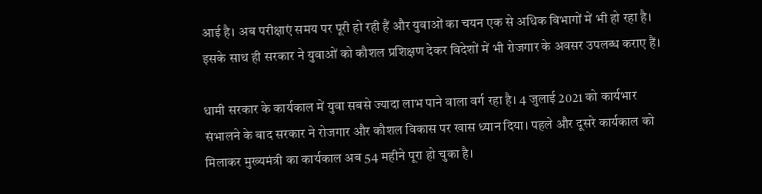आई है। अब परीक्षाएं समय पर पूरी हो रही हैं और युवाओं का चयन एक से अधिक विभागों में भी हो रहा है। इसके साथ ही सरकार ने युवाओं को कौशल प्रशिक्षण देकर विदेशों में भी रोजगार के अवसर उपलब्ध कराए हैं।

धामी सरकार के कार्यकाल में युवा सबसे ज्यादा लाभ पाने वाला वर्ग रहा है। 4 जुलाई 2021 को कार्यभार संभालने के बाद सरकार ने रोजगार और कौशल विकास पर खास ध्यान दिया। पहले और दूसरे कार्यकाल को मिलाकर मुख्यमंत्री का कार्यकाल अब 54 महीने पूरा हो चुका है।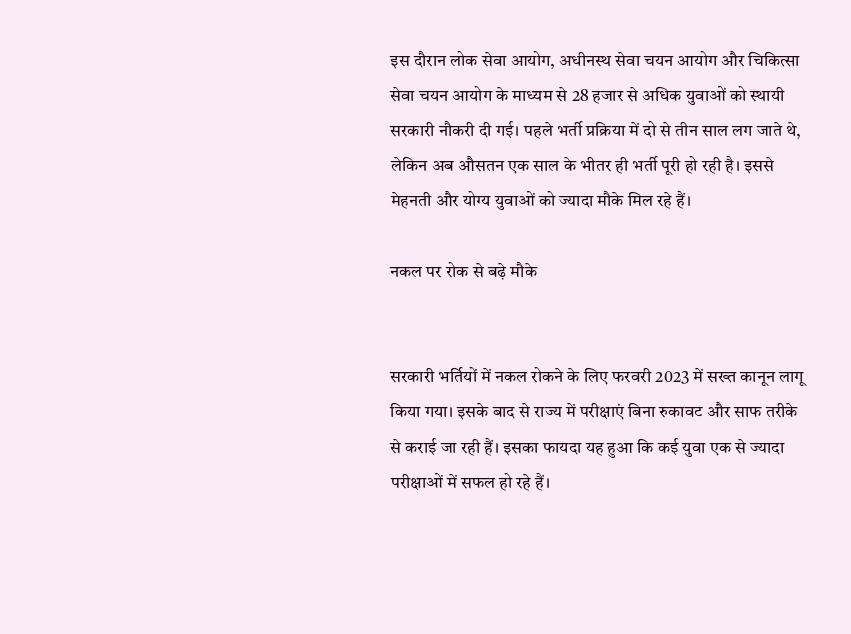इस दौरान लोक सेवा आयोग, अधीनस्थ सेवा चयन आयोग और चिकित्सा सेवा चयन आयोग के माध्यम से 28 हजार से अधिक युवाओं को स्थायी सरकारी नौकरी दी गई। पहले भर्ती प्रक्रिया में दो से तीन साल लग जाते थे, लेकिन अब औसतन एक साल के भीतर ही भर्ती पूरी हो रही है। इससे मेहनती और योग्य युवाओं को ज्यादा मौके मिल रहे हैं।

नकल पर रोक से बढ़े मौके


सरकारी भर्तियों में नकल रोकने के लिए फरवरी 2023 में सख्त कानून लागू किया गया। इसके बाद से राज्य में परीक्षाएं बिना रुकावट और साफ तरीके से कराई जा रही हैं। इसका फायदा यह हुआ कि कई युवा एक से ज्यादा परीक्षाओं में सफल हो रहे हैं।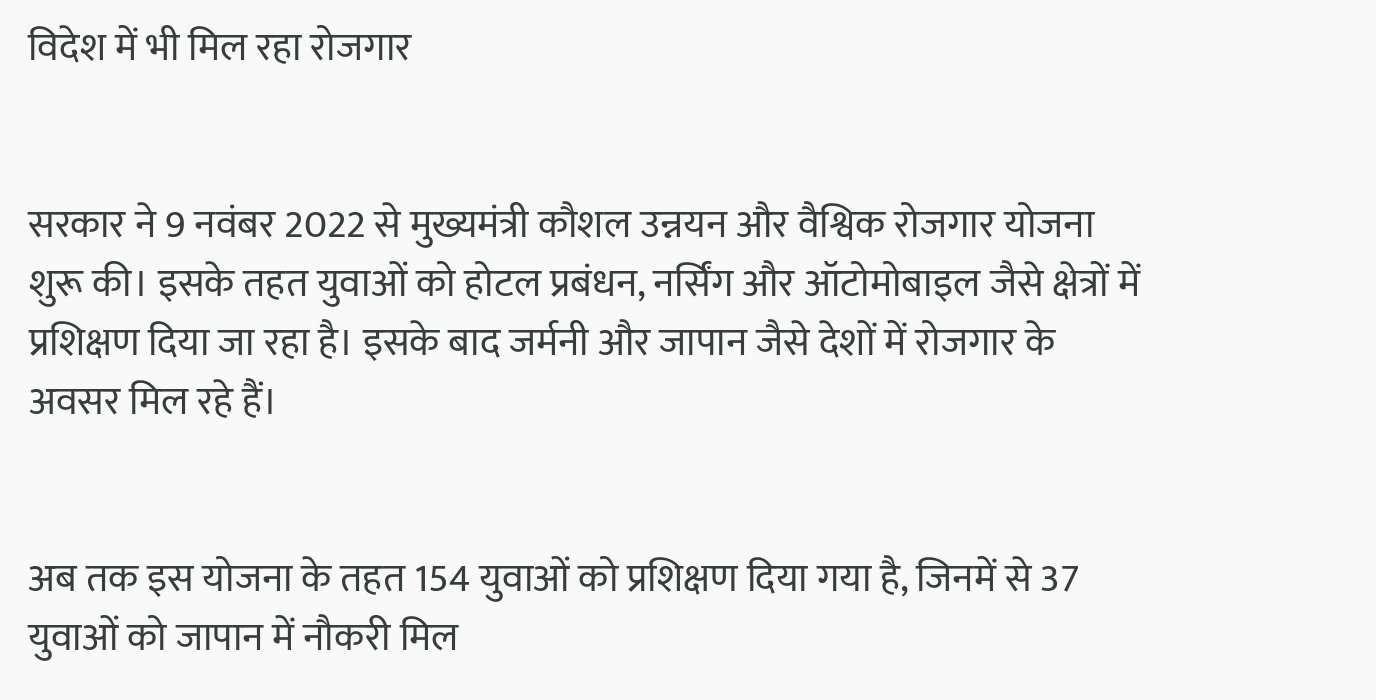विदेश में भी मिल रहा रोजगार


सरकार ने 9 नवंबर 2022 से मुख्यमंत्री कौशल उन्नयन और वैश्विक रोजगार योजना शुरू की। इसके तहत युवाओं को होटल प्रबंधन, नर्सिंग और ऑटोमोबाइल जैसे क्षेत्रों में प्रशिक्षण दिया जा रहा है। इसके बाद जर्मनी और जापान जैसे देशों में रोजगार के अवसर मिल रहे हैं।


अब तक इस योजना के तहत 154 युवाओं को प्रशिक्षण दिया गया है, जिनमें से 37 युवाओं को जापान में नौकरी मिल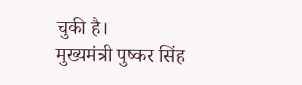चुकी है।
मुख्यमंत्री पुष्कर सिंह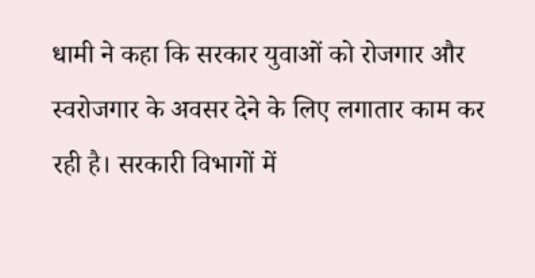धामी ने कहा कि सरकार युवाओं को रोजगार और स्वरोजगार के अवसर देने के लिए लगातार काम कर रही है। सरकारी विभागों में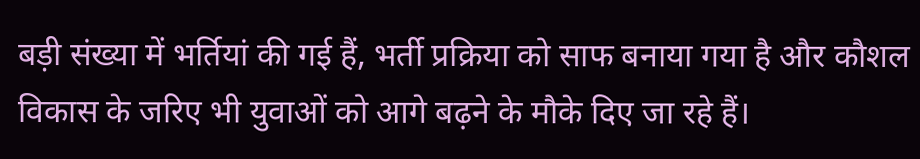बड़ी संख्या में भर्तियां की गई हैं, भर्ती प्रक्रिया को साफ बनाया गया है और कौशल विकास के जरिए भी युवाओं को आगे बढ़ने के मौके दिए जा रहे हैं।